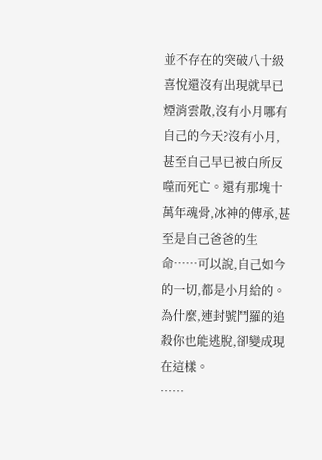並不存在的突破八十級喜悅還沒有出現就早已煙消雲散,沒有小月哪有自己的今天?沒有小月,甚至自己早已被白所反噬而死亡。還有那塊十萬年魂骨,冰神的傳承,甚至是自己爸爸的生命……可以說,自己如今的一切,都是小月給的。
為什麼,連封號鬥羅的追殺你也能逃脫,卻變成現在這樣。
……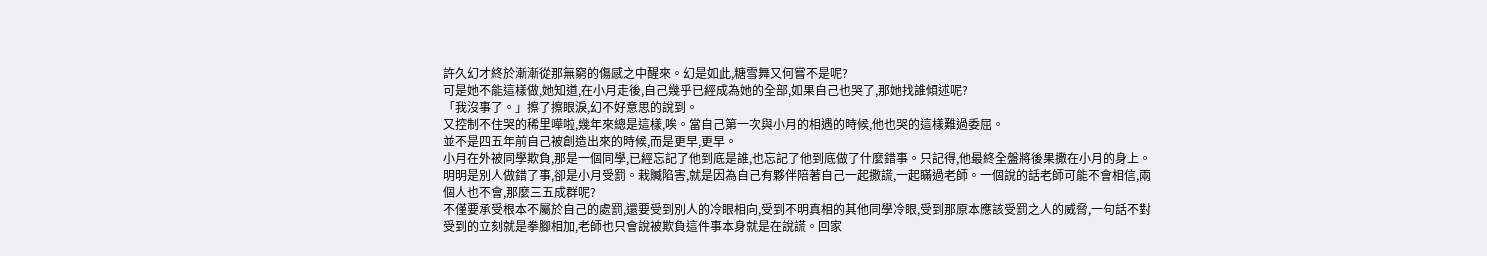許久幻才終於漸漸從那無窮的傷感之中醒來。幻是如此,糖雪舞又何嘗不是呢?
可是她不能這樣做,她知道,在小月走後,自己幾乎已經成為她的全部,如果自己也哭了,那她找誰傾述呢?
「我沒事了。」擦了擦眼淚,幻不好意思的說到。
又控制不住哭的稀里嘩啦,幾年來總是這樣,唉。當自己第一次與小月的相遇的時候,他也哭的這樣難過委屈。
並不是四五年前自己被創造出來的時候,而是更早,更早。
小月在外被同學欺負,那是一個同學,已經忘記了他到底是誰,也忘記了他到底做了什麼錯事。只記得,他最終全盤將後果撒在小月的身上。
明明是別人做錯了事,卻是小月受罰。栽贓陷害,就是因為自己有夥伴陪著自己一起撒謊,一起瞞過老師。一個說的話老師可能不會相信,兩個人也不會,那麼三五成群呢?
不僅要承受根本不屬於自己的處罰,還要受到別人的冷眼相向,受到不明真相的其他同學冷眼,受到那原本應該受罰之人的威脅,一句話不對受到的立刻就是拳腳相加,老師也只會說被欺負這件事本身就是在說謊。回家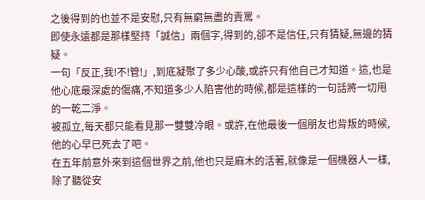之後得到的也並不是安慰,只有無窮無盡的責罵。
即使永遠都是那樣堅持「誠信」兩個字,得到的,卻不是信任,只有猜疑,無邊的猜疑。
一句「反正,我!不!管!」,到底凝聚了多少心酸,或許只有他自己才知道。這,也是他心底最深處的傷痛,不知道多少人陷害他的時候,都是這樣的一句話將一切甩的一乾二淨。
被孤立,每天都只能看見那一雙雙冷眼。或許,在他最後一個朋友也背叛的時候,他的心早已死去了吧。
在五年前意外來到這個世界之前,他也只是麻木的活著,就像是一個機器人一樣,除了聽從安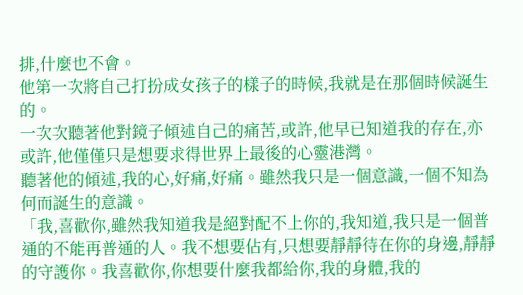排,什麼也不會。
他第一次將自己打扮成女孩子的樣子的時候,我就是在那個時候誕生的。
一次次聽著他對鏡子傾述自己的痛苦,或許,他早已知道我的存在,亦或許,他僅僅只是想要求得世界上最後的心靈港灣。
聽著他的傾述,我的心,好痛,好痛。雖然我只是一個意識,一個不知為何而誕生的意識。
「我,喜歡你,雖然我知道我是絕對配不上你的,我知道,我只是一個普通的不能再普通的人。我不想要佔有,只想要靜靜待在你的身邊,靜靜的守護你。我喜歡你,你想要什麼我都給你,我的身體,我的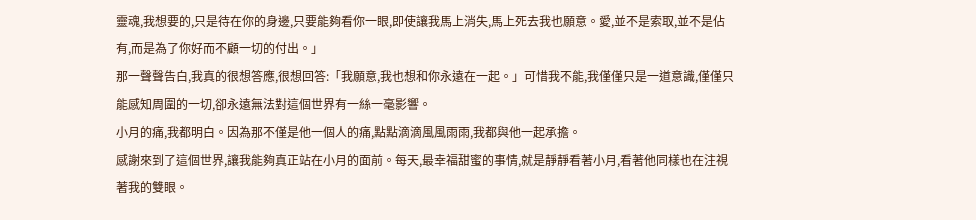靈魂,我想要的,只是待在你的身邊,只要能夠看你一眼,即使讓我馬上消失,馬上死去我也願意。愛,並不是索取,並不是佔有,而是為了你好而不顧一切的付出。」
那一聲聲告白,我真的很想答應,很想回答:「我願意,我也想和你永遠在一起。」可惜我不能,我僅僅只是一道意識,僅僅只能感知周圍的一切,卻永遠無法對這個世界有一絲一毫影響。
小月的痛,我都明白。因為那不僅是他一個人的痛,點點滴滴風風雨雨,我都與他一起承擔。
感謝來到了這個世界,讓我能夠真正站在小月的面前。每天,最幸福甜蜜的事情,就是靜靜看著小月,看著他同樣也在注視著我的雙眼。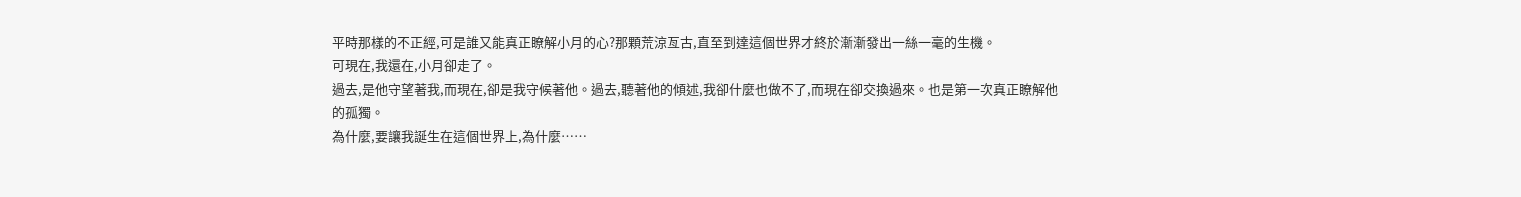平時那樣的不正經,可是誰又能真正瞭解小月的心?那顆荒涼亙古,直至到達這個世界才終於漸漸發出一絲一毫的生機。
可現在,我還在,小月卻走了。
過去,是他守望著我,而現在,卻是我守候著他。過去,聽著他的傾述,我卻什麼也做不了,而現在卻交換過來。也是第一次真正瞭解他的孤獨。
為什麼,要讓我誕生在這個世界上,為什麼……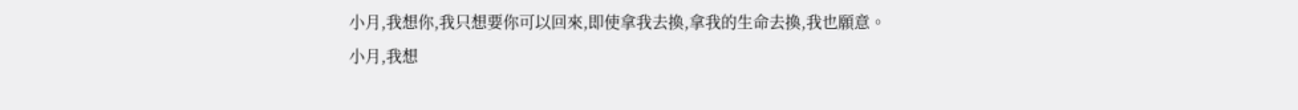小月,我想你,我只想要你可以回來,即使拿我去換,拿我的生命去換,我也願意。
小月,我想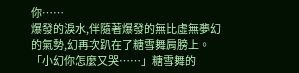你……
爆發的淚水,伴隨著爆發的無比虛無夢幻的氣勢,幻再次趴在了糖雪舞肩膀上。
「小幻你怎麼又哭……」糖雪舞的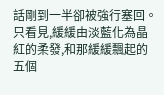話剛到一半卻被強行塞回。
只看見,緩緩由淡藍化為晶紅的柔發,和那緩緩飄起的五個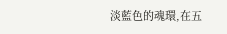淡藍色的魂環,在五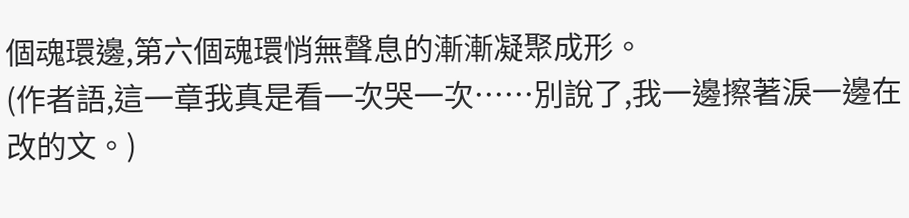個魂環邊,第六個魂環悄無聲息的漸漸凝聚成形。
(作者語,這一章我真是看一次哭一次……別說了,我一邊擦著淚一邊在改的文。)